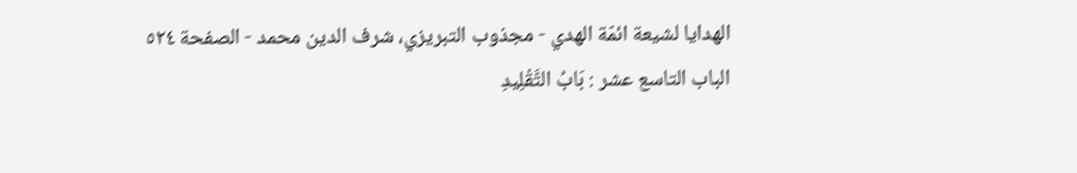الهدايا لشيعة ائمّة الهدي - مجذوب التبریزي، شرف الدین محمد - الصفحة ٥٢٤
الباب التاسع عشر : بَابُ التَّقْلِيدِ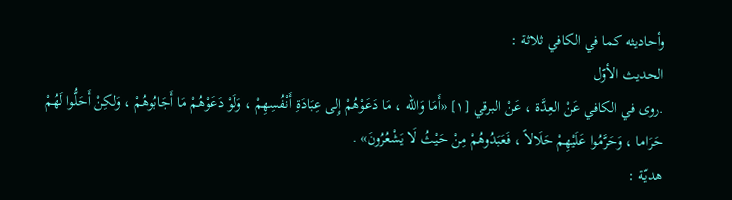وأحاديثه كما في الكافي ثلاثة :
الحديث الأوّل
.روى في الكافي عَنْ العِدَّة ، عَنْ البرقي [١] «أَمَا وَاللّه ، مَا دَعَوْهُمْ إِلى عِبَادَةِ أَنْفُسِهِمْ ، وَلَوْ دَعَوْهُمْ مَا أَجَابُوهُمْ ، وَلكِنْ أَحَلُّوا لَهُمْ حَرَاما ، وَحَرَّمُوا عَلَيْهِمْ حَلَالاً ، فَعَبَدُوهُمْ مِنْ حَيْثُ لَا يَشْعُرُونَ» .
هديّة :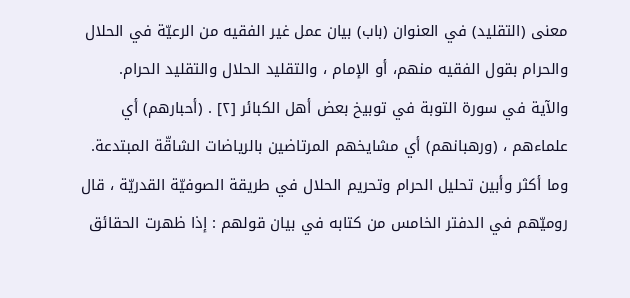معنى (التقليد) في العنوان (باب) بيان عمل غير الفقيه من الرعيّة في الحلال والحرام بقول الفقيه منهم، أو الإمام ، والتقليد الحلال والتقليد الحرام. والآية في سورة التوبة في توبيخ بعض أهل الكبائر [٢] . (أحبارهم) أي علماءهم ، (ورهبانهم) أي مشايخهم المرتاضين بالرياضات الشاقّة المبتدعة. وما أكثر وأبين تحليل الحرام وتحريم الحلال في طريقة الصوفيّة القدريّة ، قال روميّهم في الدفتر الخامس من كتابه في بيان قولهم : إذا ظهرت الحقائق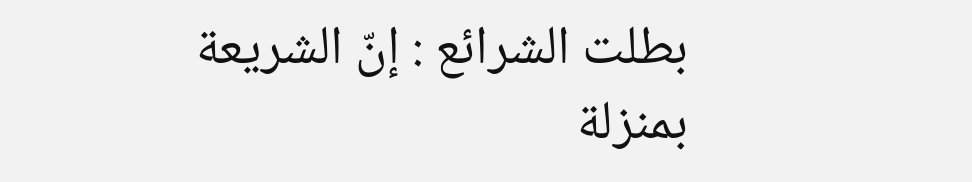بطلت الشرائع : إنّ الشريعة بمنزلة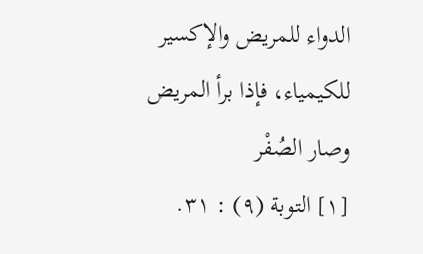الدواء للمريض والإكسير للكيمياء، فإذا برأ المريض وصار الصُفْر
[١] التوبة (٩) : ٣١.